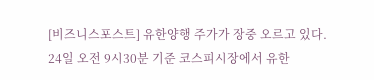[비즈니스포스트] 유한양행 주가가 장중 오르고 있다.
24일 오전 9시30분 기준 코스피시장에서 유한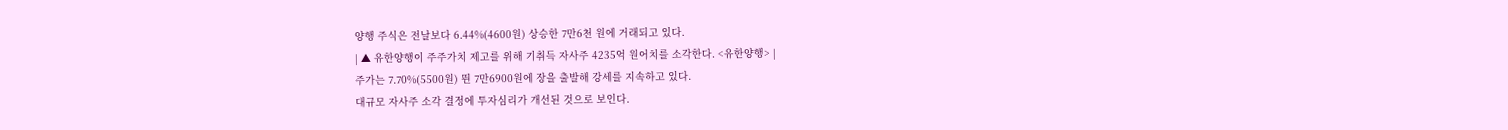양행 주식은 전날보다 6.44%(4600원) 상승한 7만6천 원에 거래되고 있다.
| ▲ 유한양행이 주주가치 제고를 위해 기취득 자사주 4235억 원어치를 소각한다. <유한양행> |
주가는 7.70%(5500원) 뛴 7만6900원에 장을 출발해 강세를 지속하고 있다.
대규모 자사주 소각 결정에 투자심리가 개선된 것으로 보인다.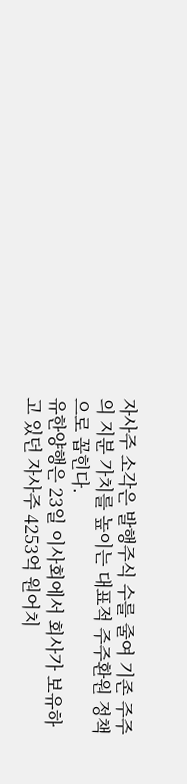자사주 소각은 발행주식 수를 줄여 기존 주주의 지분 가치를 높이는 대표적 주주환원 정책으로 꼽힌다.
유한양행은 23일 이사회에서 회사가 보유하고 있던 자사주 4253억 원어치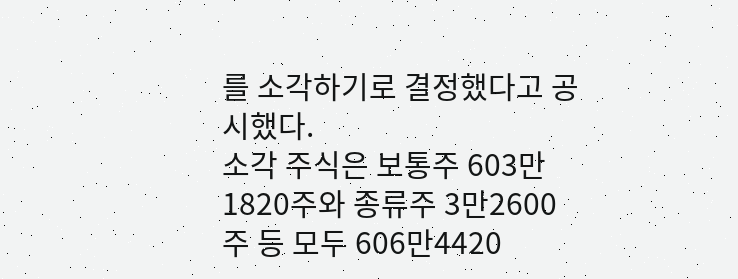를 소각하기로 결정했다고 공시했다.
소각 주식은 보통주 603만1820주와 종류주 3만2600주 등 모두 606만4420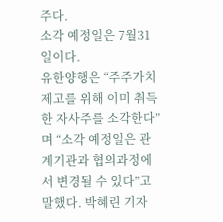주다.
소각 예정일은 7월31일이다.
유한양행은 “주주가치 제고를 위해 이미 취득한 자사주를 소각한다”며 “소각 예정일은 관계기관과 협의과정에서 변경될 수 있다”고 말했다. 박혜린 기자